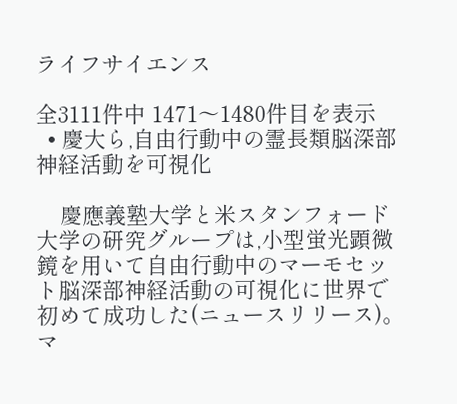ライフサイエンス

全3111件中 1471〜1480件目を表示
  • 慶大ら,自由行動中の霊長類脳深部神経活動を可視化

    慶應義塾大学と米スタンフォード大学の研究グループは,小型蛍光顕微鏡を用いて自由行動中のマーモセット脳深部神経活動の可視化に世界で初めて成功した(ニュースリリース)。 マ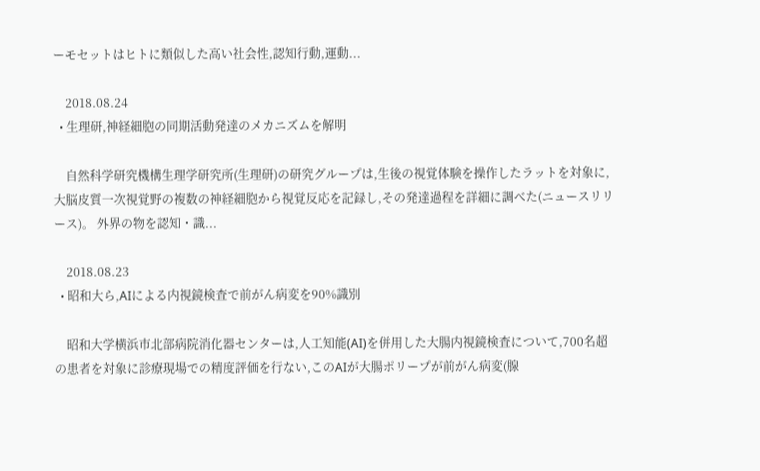ーモセットはヒトに類似した高い社会性,認知行動,運動...

    2018.08.24
  • 生理研,神経細胞の同期活動発達のメカニズムを解明

    自然科学研究機構生理学研究所(生理研)の研究グループは,生後の視覚体験を操作したラットを対象に,大脳皮質一次視覚野の複数の神経細胞から視覚反応を記録し,その発達過程を詳細に調べた(ニュースリリース)。 外界の物を認知・識...

    2018.08.23
  • 昭和大ら,AIによる内視鏡検査で前がん病変を90%識別

    昭和大学横浜市北部病院消化器センターは,人工知能(AI)を併用した大腸内視鏡検査について,700名超の患者を対象に診療現場での精度評価を行ない,このAIが大腸ポリープが前がん病変(腺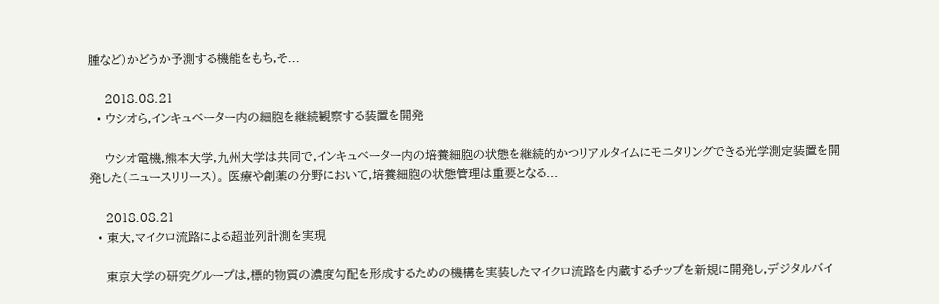腫など)かどうか予測する機能をもち,そ...

    2018.08.21
  • ウシオら,インキュベーター内の細胞を継続観察する装置を開発

    ウシオ電機,熊本大学,九州大学は共同で,インキュベーター内の培養細胞の状態を継続的かつリアルタイムにモニタリングできる光学測定装置を開発した(ニュースリリース)。 医療や創薬の分野において,培養細胞の状態管理は重要となる...

    2018.08.21
  • 東大,マイクロ流路による超並列計測を実現

    東京大学の研究グループは,標的物質の濃度勾配を形成するための機構を実装したマイクロ流路を内蔵するチップを新規に開発し,デジタルバイ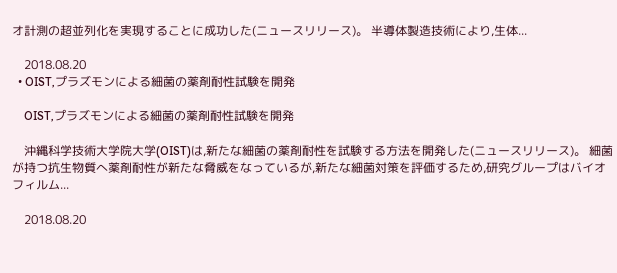オ計測の超並列化を実現することに成功した(ニュースリリース)。 半導体製造技術により,生体...

    2018.08.20
  • OIST,プラズモンによる細菌の薬剤耐性試験を開発

    OIST,プラズモンによる細菌の薬剤耐性試験を開発

    沖縄科学技術大学院大学(OIST)は,新たな細菌の薬剤耐性を試験する方法を開発した(ニュースリリース)。 細菌が持つ抗生物質へ薬剤耐性が新たな脅威をなっているが,新たな細菌対策を評価するため,研究グループはバイオフィルム...

    2018.08.20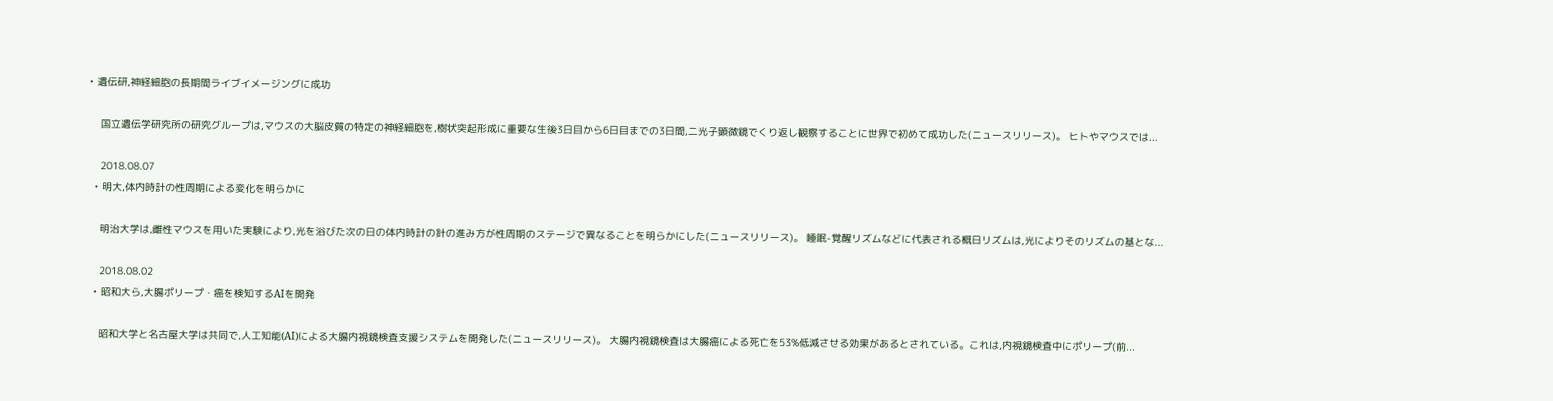• 遺伝研,神経細胞の長期間ライブイメージングに成功

    国立遺伝学研究所の研究グループは,マウスの大脳皮質の特定の神経細胞を,樹状突起形成に重要な生後3日目から6日目までの3日間,二光子顕微鏡でくり返し観察することに世界で初めて成功した(ニュースリリース)。 ヒトやマウスでは...

    2018.08.07
  • 明大,体内時計の性周期による変化を明らかに

    明治大学は,雌性マウスを用いた実験により,光を浴びた次の日の体内時計の針の進み方が性周期のステージで異なることを明らかにした(ニュースリリース)。 睡眠-覚醒リズムなどに代表される概日リズムは,光によりそのリズムの基とな...

    2018.08.02
  • 昭和大ら,大腸ポリープ・癌を検知するAIを開発

    昭和大学と名古屋大学は共同で,人工知能(AI)による大腸内視鏡検査支援システムを開発した(ニュースリリース)。 大腸内視鏡検査は大腸癌による死亡を53%低減させる効果があるとされている。これは,内視鏡検査中にポリープ(前...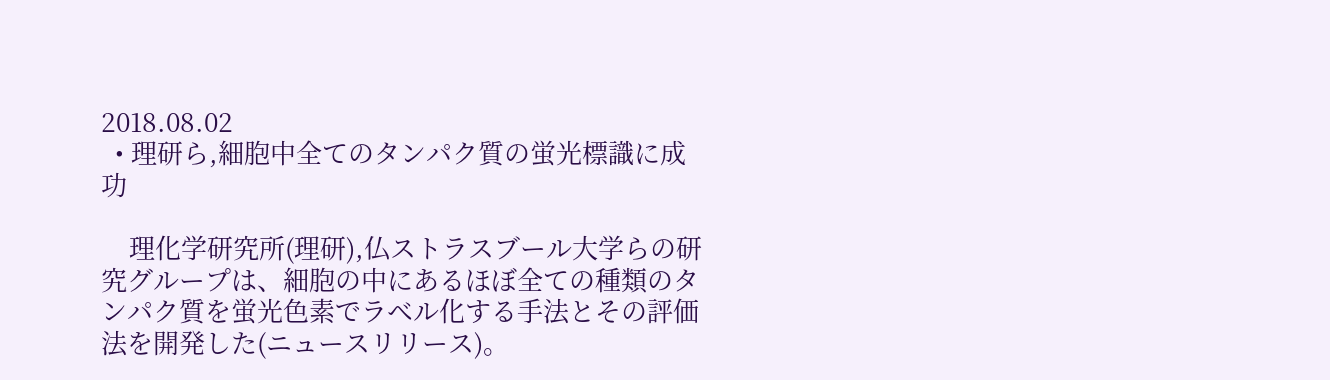2018.08.02
  • 理研ら,細胞中全てのタンパク質の蛍光標識に成功

    理化学研究所(理研),仏ストラスブール大学らの研究グループは、細胞の中にあるほぼ全ての種類のタンパク質を蛍光色素でラベル化する手法とその評価法を開発した(ニュースリリース)。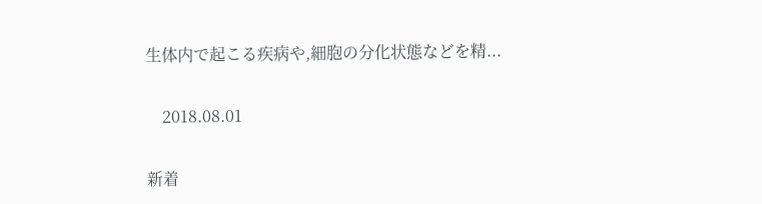生体内で起こる疾病や,細胞の分化状態などを精...

    2018.08.01

新着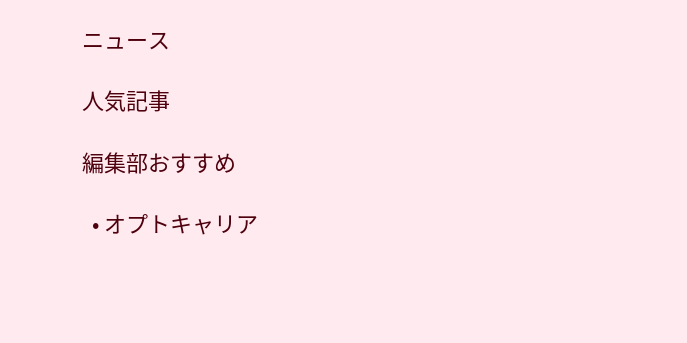ニュース

人気記事

編集部おすすめ

  • オプトキャリア